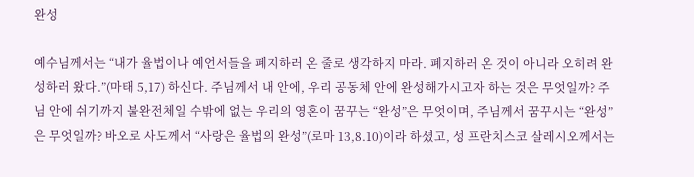완성

예수님께서는 “내가 율법이나 예언서들을 폐지하러 온 줄로 생각하지 마라. 폐지하러 온 것이 아니라 오히려 완성하러 왔다.”(마태 5,17) 하신다. 주님께서 내 안에, 우리 공동체 안에 완성해가시고자 하는 것은 무엇일까? 주님 안에 쉬기까지 불완전체일 수밖에 없는 우리의 영혼이 꿈꾸는 “완성”은 무엇이며, 주님께서 꿈꾸시는 “완성”은 무엇일까? 바오로 사도께서 “사랑은 율법의 완성”(로마 13,8.10)이라 하셨고, 성 프란치스코 살레시오께서는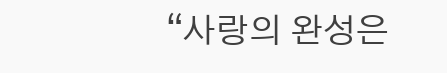“사랑의 완성은